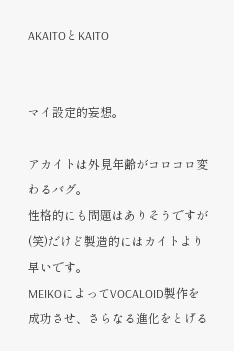AKAITOとKAITO


マイ設定的妄想。

アカイトは外見年齢がコロコロ変わるバグ。
性格的にも問題はありそうですが(笑)だけど製造的にはカイトより早いです。
MEIKOによってVOCALOID製作を成功させ、さらなる進化をとげる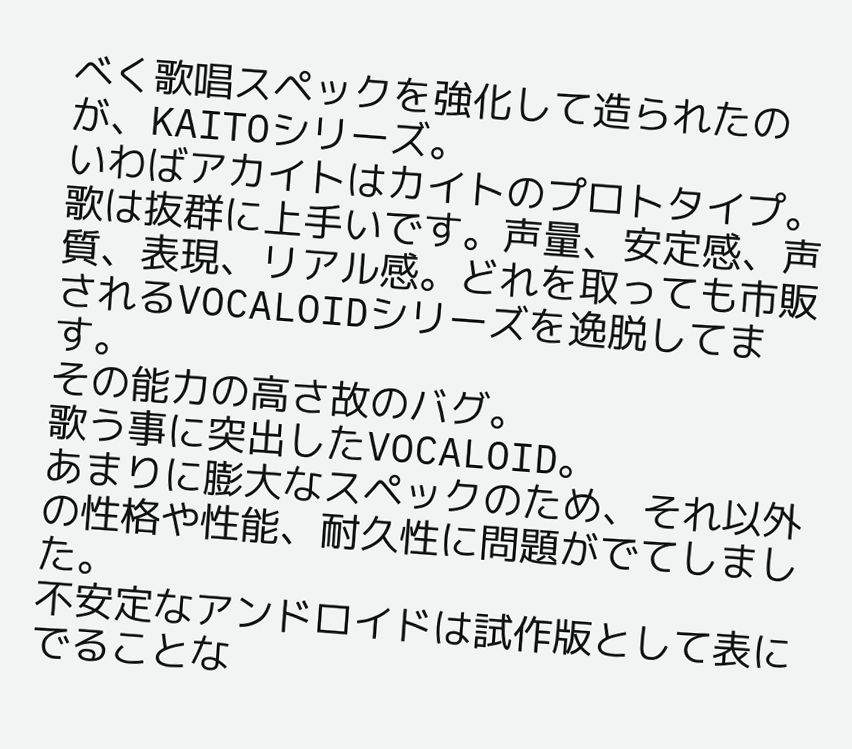べく歌唱スペックを強化して造られたのが、KAITOシリーズ。
いわばアカイトはカイトのプロトタイプ。
歌は抜群に上手いです。声量、安定感、声質、表現、リアル感。どれを取っても市販されるVOCALOIDシリーズを逸脱してます。
その能力の高さ故のバグ。
歌う事に突出したVOCALOID。
あまりに膨大なスペックのため、それ以外の性格や性能、耐久性に問題がでてしました。
不安定なアンドロイドは試作版として表にでることな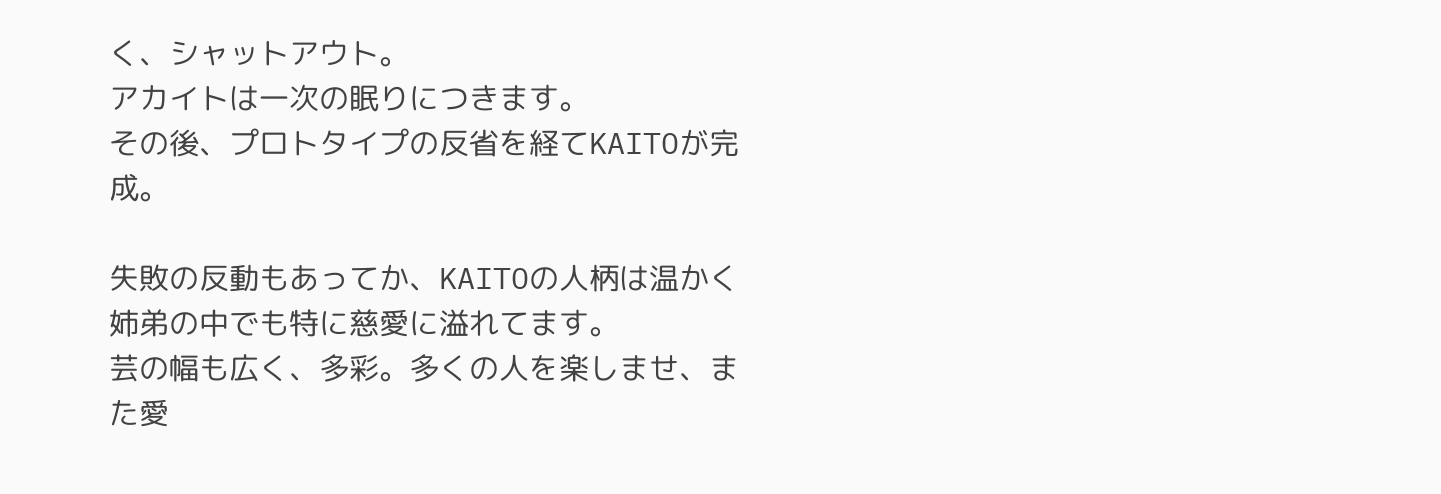く、シャットアウト。
アカイトは一次の眠りにつきます。
その後、プロトタイプの反省を経てKAITOが完成。

失敗の反動もあってか、KAITOの人柄は温かく姉弟の中でも特に慈愛に溢れてます。
芸の幅も広く、多彩。多くの人を楽しませ、また愛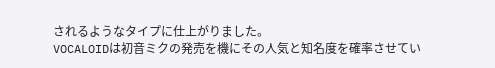されるようなタイプに仕上がりました。
VOCALOIDは初音ミクの発売を機にその人気と知名度を確率させてい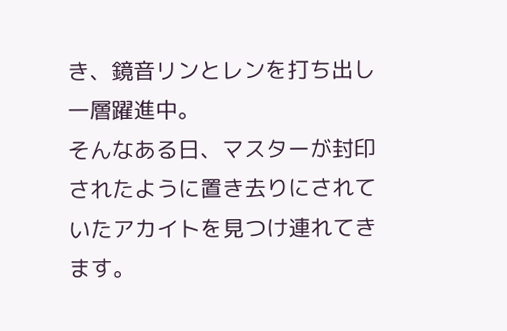き、鏡音リンとレンを打ち出し一層躍進中。
そんなある日、マスターが封印されたように置き去りにされていたアカイトを見つけ連れてきます。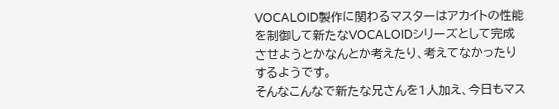VOCALOID製作に関わるマスターはアカイトの性能を制御して新たなVOCALOIDシリーズとして完成させようとかなんとか考えたり、考えてなかったりするようです。
そんなこんなで新たな兄さんを1人加え、今日もマス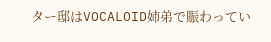ター邸はVOCALOID姉弟で賑わってい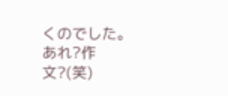くのでした。
あれ?作文?(笑)